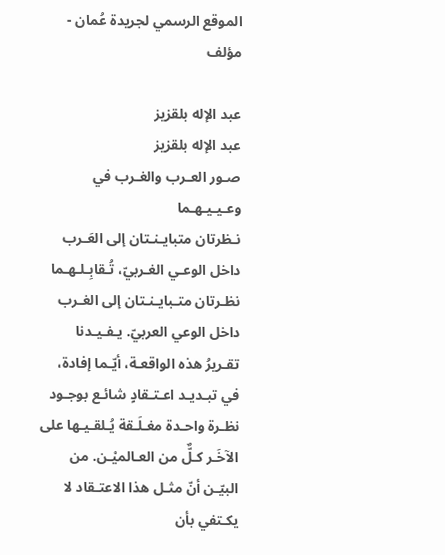الموقع الرسمي لجريدة عُمان - مؤلف

عبد الإله بلقزيز
عبد الإله بلقزيز
صـور العـرب والغـرب في وعـيـيـهـما
نـظرتان متبايـنـتان إلى العَـرب داخل الوعـي الغـربيّ، تُـقابِـلـهـما نظـرتان متـبايـنـتان إلى الغـرب داخل الوعي العربيّ. يـفـيـدنا تقـريرُ هذه الواقعـة، أيّـما إفادة، في تبـديـد اعـتـقادٍ شائـع بوجـود نظـرة واحـدة مغـلَـقة يُـلقـيـها على الآخَـر كـلٌّ من العـالميْـن. من البيّـن أنّ مثـل هذا الاعتـقاد لا يكـتفي بأن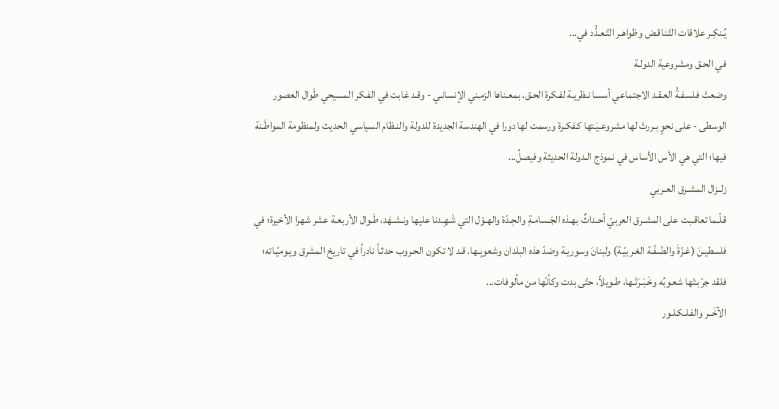يُـنكِـر علاقات التّـناقـض وظواهـر التّـعـدُّد في...
في الحـق ومشروعية الدولـة
وضعتْ فـلسفـةُ العـقـد الاجتماعي أسسا نـظريـة لفـكرة الحـق، بمعـناها الزمـني الإنسانـي - وقـد غابت في الفـكر المسيحي طَوال العصور الوسطى - على نحوٍ بـررتْ لها مشروعـيَـتها كـفكـرة ورسمت لها دورا في الهندسة الجديدة للدولة والنـظام السياسي الحديث ولمنظومة المواطَـنة فيها؛ التي هي الأس الأساس في نموذج الـدولة الحديثة وفيصلُ...
زلــزال المشـرق العـربي
قـلّـما تعاقـبت على المشـرق العربيّ أحـداثٌ بهـذه الجَـسامـةِ والحِـدّة والهـوْل التي شَـهِـدنا عليها ونـشـهَد، طَـوال الأربعـة عشر شهرا الأخيرة؛ في فلسطيـنَ (غـزّةَ والضّـفّـة الغـربيّـة) ولبنانَ وسوريـة وضدّ هذه البلدان وشعوبِـها. قـد لا تكون الحـروب حدثـاً نادراً في تاريخ المشرق ويـوميّـاته؛ فلقد جرّبـتْها شعـوبُه وخَـبَـرَتْـها، طـويلاً، حتّى بدت وكأنّها من مألوفات...
الآخَــر والفـلـكـلـور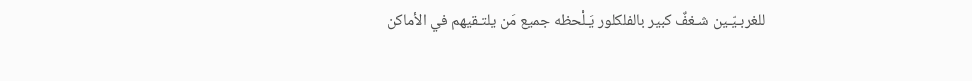للغربـيّـين شـغفٌ كبير بالفلكلور يَـلْحظه جميع مَن يلتـقيهم في الأماكن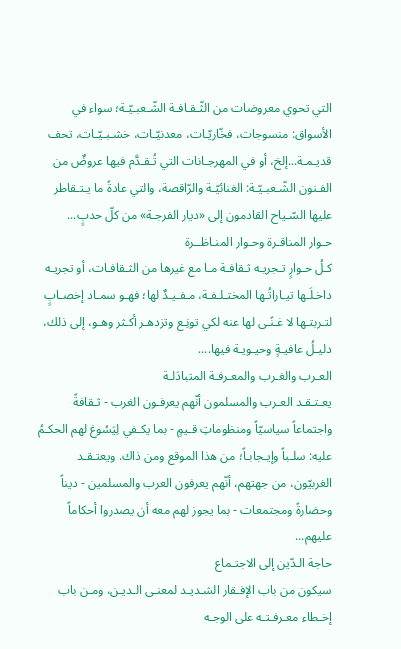التي تحوي معروضات من الثّـقـافـة الشّـعبـيّـة؛ سواء في الأسواق: منسوجات، فخّاريّـات، معدنيّـات، خشـبـيّـات، تحف قديـمـة...إلخ، أو في المهرجـانات التي تُـقـدَّم فيها عروضٌ من الفـنون الشّـعبـيّـة: الغنائيّـة والرّاقصة، والتي عادةً ما يـتـقاطر عليها السّـياح القادمون إلى «ديار الفرجـة» من كلّ حدبٍ...
حـوار المناقـرة وحـوار المنـاظــرة
كـلُ حـوارٍ تـجريـه ثـقافـة مـا مع غيرها من الثـقافـات، أو تجريـه داخـلَـها تيـاراتُـها المختـلـفـة، مـفـيـدٌ لها؛ فهـو سمـاد إخصـابٍ لتـربتـها لا غـنًـى لها عنه لكي تونِـع وتزدهـر أكـثر وهـو، إلى ذلك، دليـلُ عافيـةٍ وحيـويـة فيها....
العـرب والغـرب والمعـرفـة المتبادَلـة
يعـتـقـد العـرب والمسلمون أنّهم يعرفـون الغرب - ثـقافةً واجتماعاً سياسيّاً ومنظوماتِ قـيمٍ - بما يكـفي لِيَسُوغ لهم الحكـمُ عليه: سلـباً وإيـجابـاً؛ من هذا الموقع ومن ذاك. ويعتـقـد الغربيّون، من جهتهم، أنّهم يعرفون العرب والمسلمين - ديناً وحضارةً ومجتمعات - بما يجوز لهم معه أن يصدروا أحكاماً عليهم...
حاجة الـدّين إلى الاجتـماع
سيكون من باب الإفـقار الشـديـد لمعنـى الـديـن، ومـن باب إخـطاء معـرفـتـه على الوجـه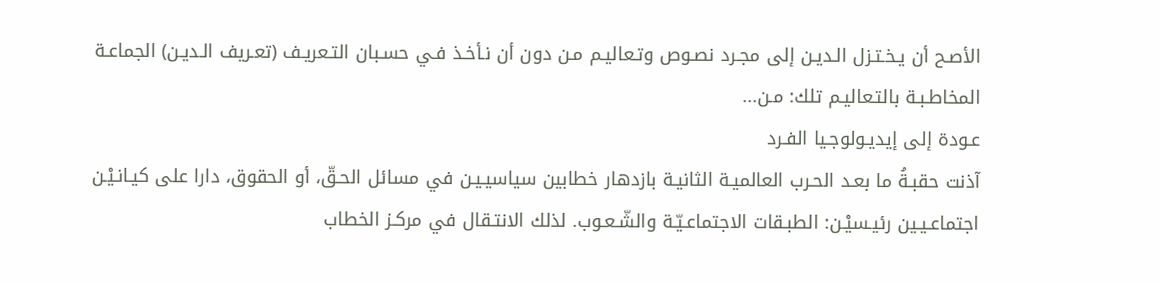الأصـح أن يـخـتـزل الـديـن إلى مجـرد نصـوص وتـعاليـم مـن دون أن نـأخـذ فـي حسـبان التـعريـف (تعـريف الـديـن) الجماعـة المخاطـبـة بالتـعاليـم تلك: مـن...
عـودة إلى إيديـولوجـيا الفـرد
آذنت حقبـةُ ما بعـد الحـرب العالميـة الثانيـة بازدهار خطابين سياسيـيـن في مسائل الحـقّ، أو الحقوق، دارا على كيـانـيْـن اجتماعـيـين رئيـسيْـن: الطبـقات الاجتماعـيّـة والشّـعـوب. لذلك الانتـقال في مركـز الخطاب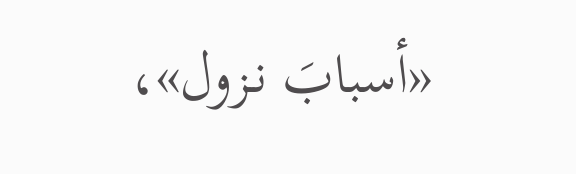«أسبابَ نـزول»،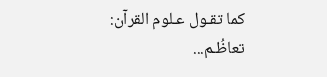كما تقـول عـلوم القرآن: تعاظُـم...